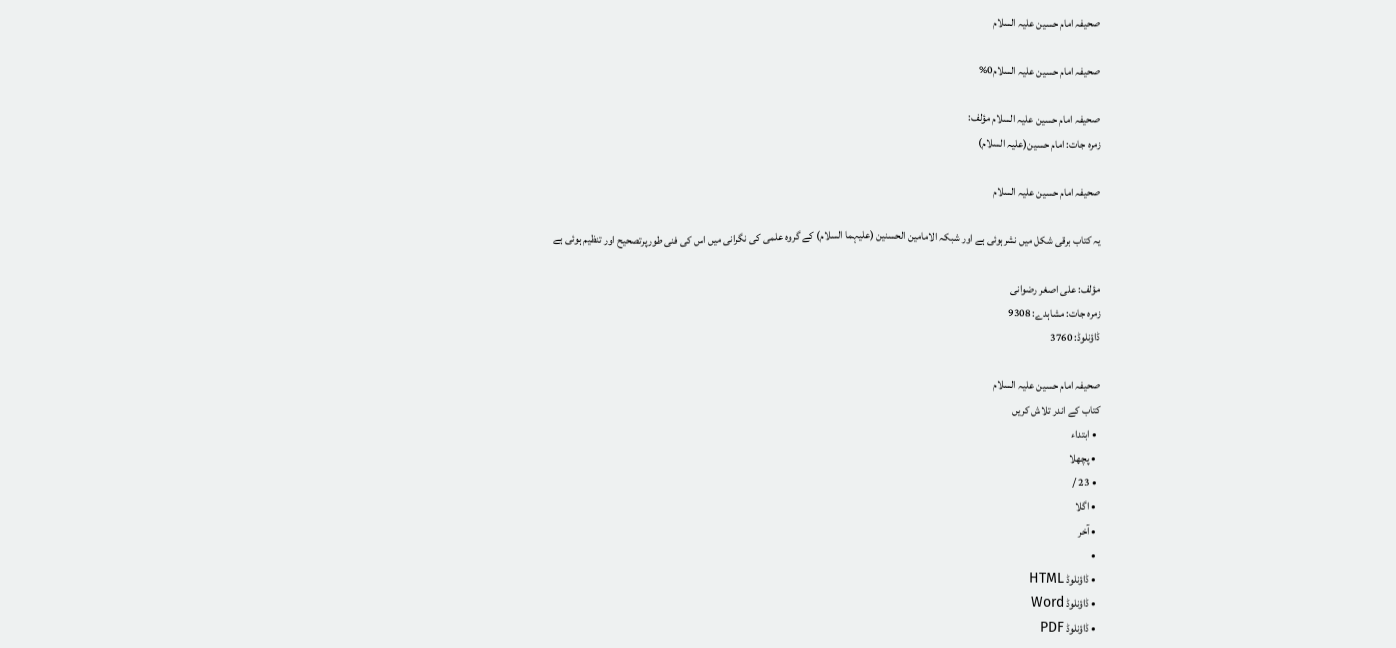صحیفہ امام حسین علیہ السلام

صحیفہ امام حسین علیہ السلام0%

صحیفہ امام حسین علیہ السلام مؤلف:
زمرہ جات: امام حسین(علیہ السلام)

صحیفہ امام حسین علیہ السلام

یہ کتاب برقی شکل میں نشرہوئی ہے اور شبکہ الامامین الحسنین (علیہما السلام) کے گروہ علمی کی نگرانی میں اس کی فنی طورپرتصحیح اور تنظیم ہوئی ہے

مؤلف: علی اصغر رضوانی
زمرہ جات: مشاہدے: 9308
ڈاؤنلوڈ: 3760

صحیفہ امام حسین علیہ السلام
کتاب کے اندر تلاش کریں
  • ابتداء
  • پچھلا
  • 23 /
  • اگلا
  • آخر
  •
  • ڈاؤنلوڈ HTML
  • ڈاؤنلوڈ Word
  • ڈاؤنلوڈ PDF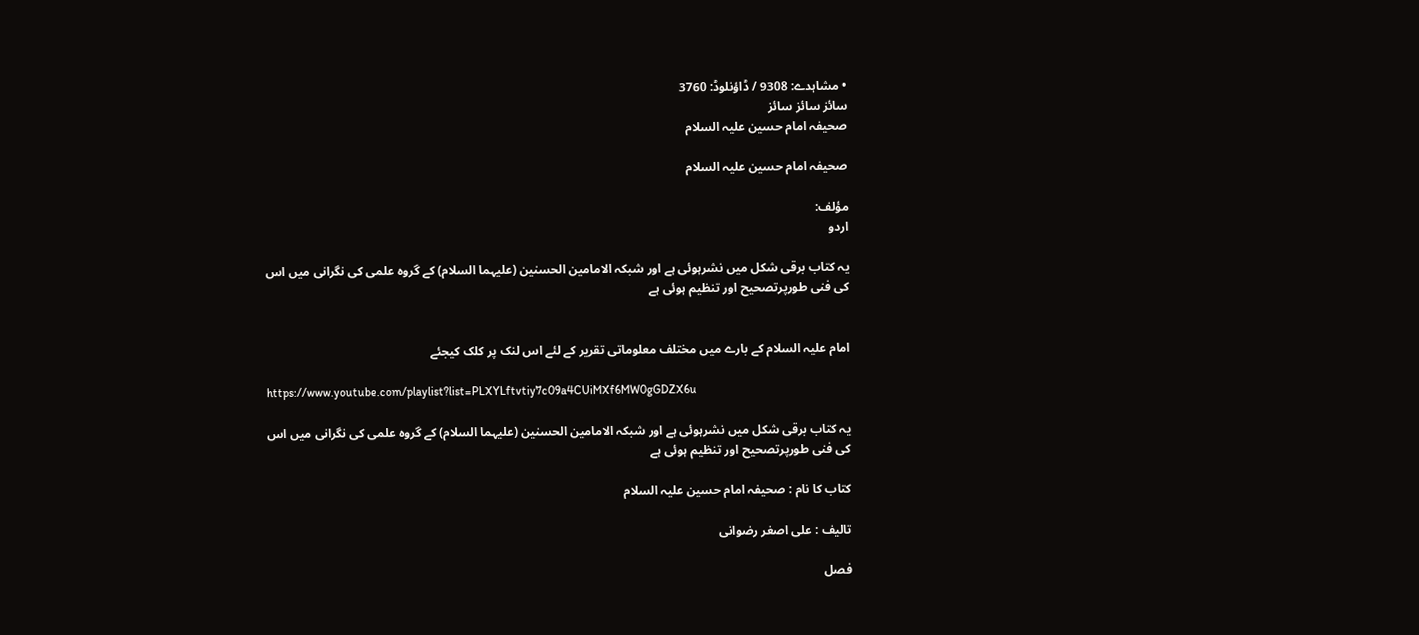• مشاہدے: 9308 / ڈاؤنلوڈ: 3760
سائز سائز سائز
صحیفہ امام حسین علیہ السلام

صحیفہ امام حسین علیہ السلام

مؤلف:
اردو

یہ کتاب برقی شکل میں نشرہوئی ہے اور شبکہ الامامین الحسنین (علیہما السلام) کے گروہ علمی کی نگرانی میں اس کی فنی طورپرتصحیح اور تنظیم ہوئی ہے


امام علیہ السلام کے بارے میں مختلف معلوماتی تقریر کے لئے اس لنک پر کلک کیجئے

https://www.youtube.com/playlist?list=PLXYLftvtiy7c09a4CUiMXf6MW0gGDZX6u

یہ کتاب برقی شکل میں نشرہوئی ہے اور شبکہ الامامین الحسنین (علیہما السلام) کے گروہ علمی کی نگرانی میں اس کی فنی طورپرتصحیح اور تنظیم ہوئی ہے

کتاب کا نام : صحیفہ امام حسین علیہ السلام

تالیف : علی اصغر رضوانی

فصل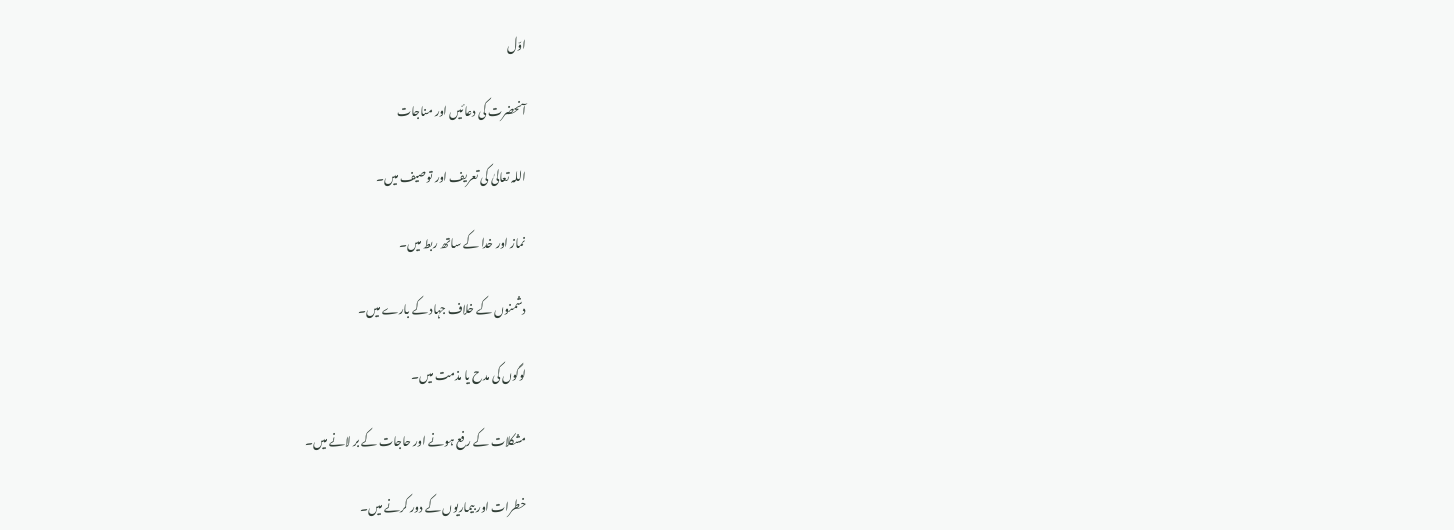اوّل

آنحضرت کی دعائیں اور مناجات

اللہ تعالیٰ کی تعریف اور توصیف میں۔

نماز اور خدا کے ساتھ ربط میں۔

دشمنوں کے خلاف جہاد کے بارے میں۔

لوگوں کی مدح یا مذمت میں۔

مشکلات کے رفع ہونے اور حاجات کے بر لانے میں۔

خطرات اور بیماریوں کے دور کرنے میں۔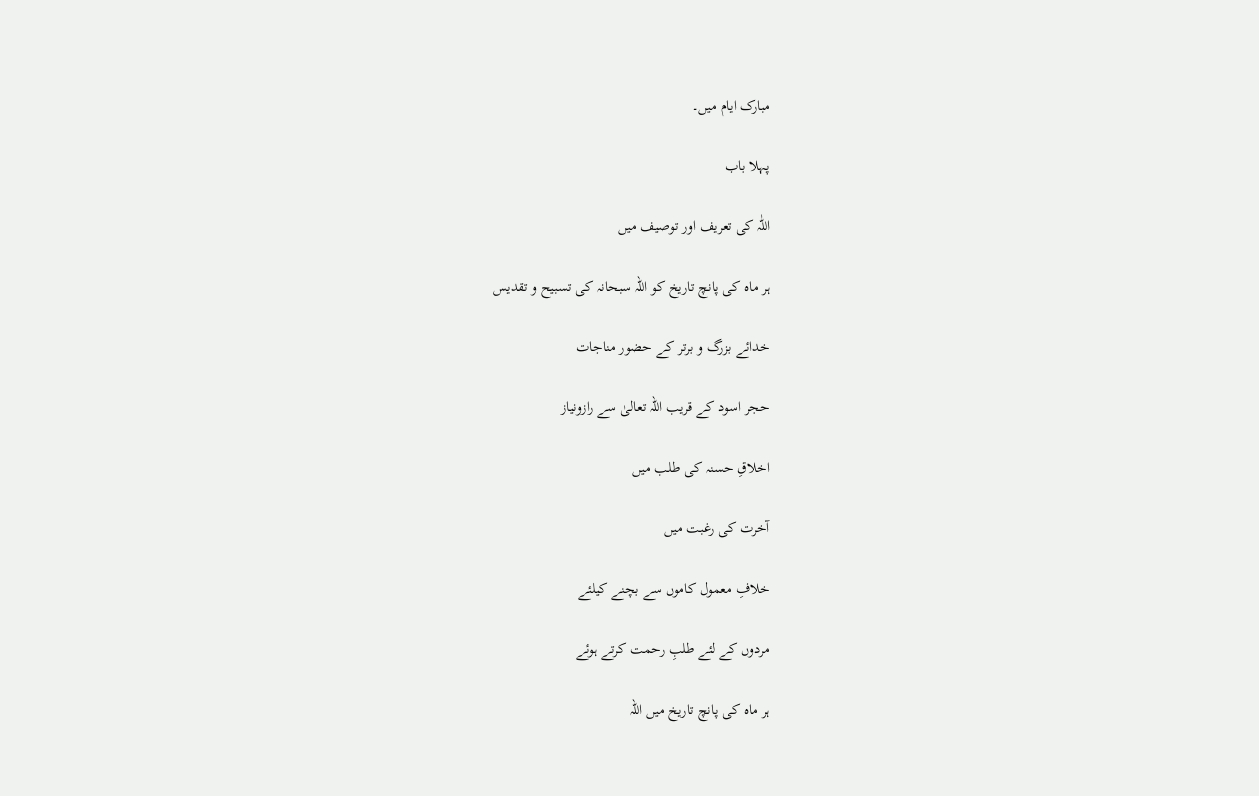مبارک ایام میں۔

پہلا باب

اللّٰہ کی تعریف اور توصیف میں

ہر ماہ کی پانچ تاریخ کو اللہ سبحانہ کی تسبیح و تقدیس

خدائے بزرگ و برتر کے حضور مناجات

حجر اسود کے قریب اللہ تعالیٰ سے رازونیاز

اخلاقِ حسنہ کی طلب میں

آخرت کی رغبت میں

خلافِ معمول کاموں سے بچنے کیلئے

مردوں کے لئے طلبِ رحمت کرتے ہوئے

ہر ماہ کی پانچ تاریخ میں اللہ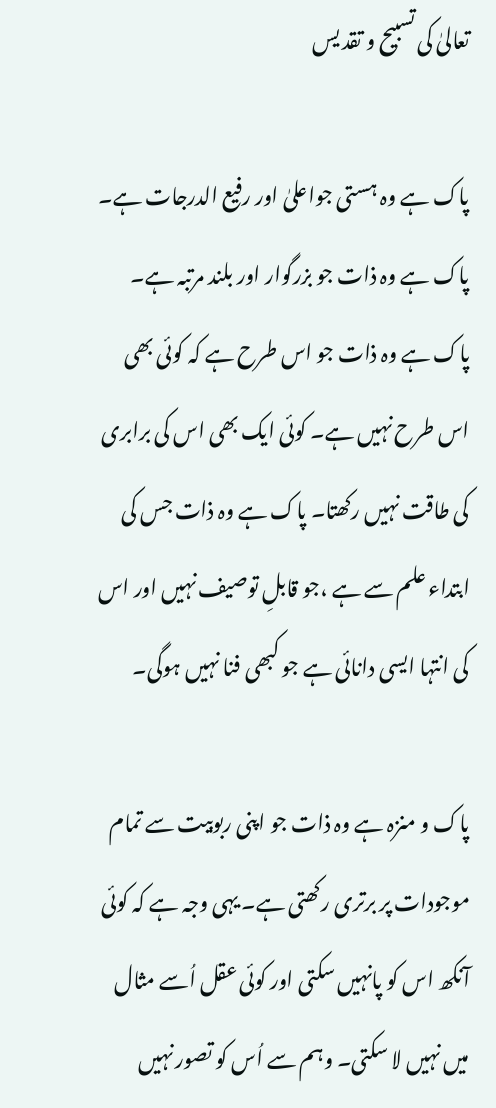تعالیٰ کی تسبیح و تقد یس

پاک ہے وہ ہستی جواعلیٰ اور رفیع الدرجات ہے۔ پاک ہے وہ ذات جو بزرگوار اور بلند مرتبہ ہے۔ پاک ہے وہ ذات جو اس طرح ہے کہ کوئی بھی اس طرح نہیں ہے۔ کوئی ایک بھی اس کی برابری کی طاقت نہیں رکھتا۔ پاک ہے وہ ذات جس کی ابتداء علم سے ہے ،جو قابلِ توصیف نہیں اور اس کی انتہا ایسی دانائی ہے جو کبھی فنا نہیں ہوگی۔

پاک و منزہ ہے وہ ذات جو اپنی ربوبیت سے تمام موجودات پر برتری رکھتی ہے۔ یہی وجہ ہے کہ کوئی آنکھ اس کو پانہیں سکتی اور کوئی عقل اُسے مثال میں نہیں لا سکتی۔ وہم سے اُس کو تصور نہیں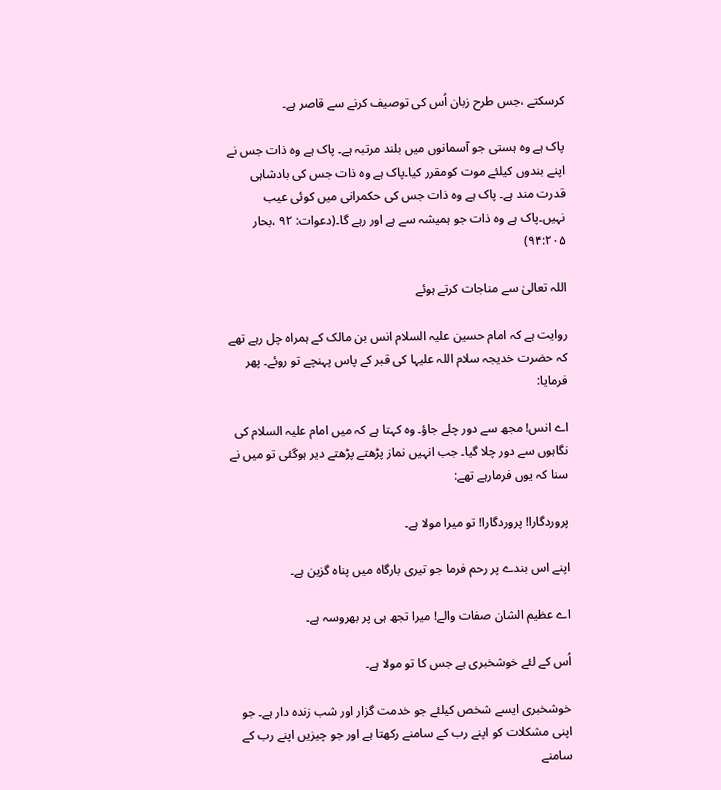کرسکتے ،جس طرح زبان اُس کی توصیف کرنے سے قاصر ہے۔

پاک ہے وہ ہستی جو آسمانوں میں بلند مرتبہ ہے۔ پاک ہے وہ ذات جس نے اپنے بندوں کیلئے موت کومقرر کیا۔پاک ہے وہ ذات جس کی بادشاہی قدرت مند ہے۔ پاک ہے وہ ذات جس کی حکمرانی میں کوئی عیب نہیں۔پاک ہے وہ ذات جو ہمیشہ سے ہے اور رہے گا۔(دعوات: ۹۲ ،بحار ۹۴:۲۰۵)

اللہ تعالیٰ سے مناجات کرتے ہوئے

روایت ہے کہ امام حسین علیہ السلام انس بن مالک کے ہمراہ چل رہے تھے کہ حضرت خدیجہ سلام اللہ علیہا کی قبر کے پاس پہنچے تو روئے۔ پھر فرمایا:

اے انس! مجھ سے دور چلے جاؤ۔ وہ کہتا ہے کہ میں امام علیہ السلام کی نگاہوں سے دور چلا گیا۔ جب انہیں نماز پڑھتے پڑھتے دیر ہوگئی تو میں نے سنا کہ یوں فرمارہے تھے:

پروردگارا! پروردگارا! تو میرا مولا ہے۔

اپنے اس بندے پر رحم فرما جو تیری بارگاہ میں پناہ گزین ہے۔

اے عظیم الشان صفات والے! میرا تجھ ہی پر بھروسہ ہے۔

اُس کے لئے خوشخبری ہے جس کا تو مولا ہے۔

خوشخبری ایسے شخص کیلئے جو خدمت گزار اور شب زندہ دار ہے۔ جو اپنی مشکلات کو اپنے رب کے سامنے رکھتا ہے اور جو چیزیں اپنے رب کے سامنے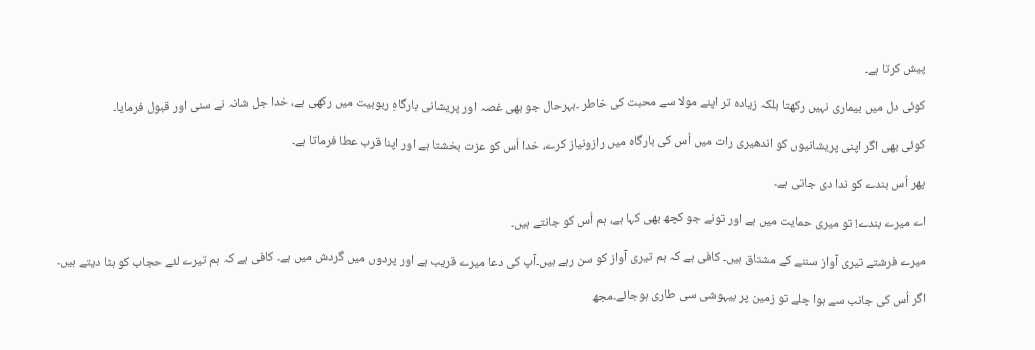پیش کرتا ہے۔

کوئی دل میں بیماری نہیں رکھتا بلکہ زیادہ تر اپنے مولا سے محبت کی خاطر ۔بہرحال جو بھی غصہ اور پریشانی بارگاہِ ربوبیت میں رکھی ہے، خدا جل شانہ نے سنی اور قبول فرمایا۔

کوئی بھی اگر اپنی پریشانیوں کو اندھیری رات میں اُس کی بارگاہ میں رازونیاز کرے، خدا اُس کو عزت بخشتا ہے اور اپنا قرب عطا فرماتا ہے۔

پھر اُس بندے کو ندا دی جاتی ہے۔

اے میرے بندے! تو میری حمایت میں ہے اور تونے جو کچھ بھی کہا ہے، ہم اُس کو جانتے ہیں۔

میرے فرشتے تیری آواز سننے کے مشتاق ہیں۔ کافی ہے کہ ہم تیری آواز کو سن رہے ہیں۔آپ کی دعا میرے قریب ہے اور پردوں میں گردش میں ہے۔ کافی ہے کہ ہم تیرے لئے حجاب کو ہٹا دیتے ہیں۔

اگر اُس کی جانب سے ہوا چلے تو زمین پر بیہوشی سی طاری ہوجائے۔مجھ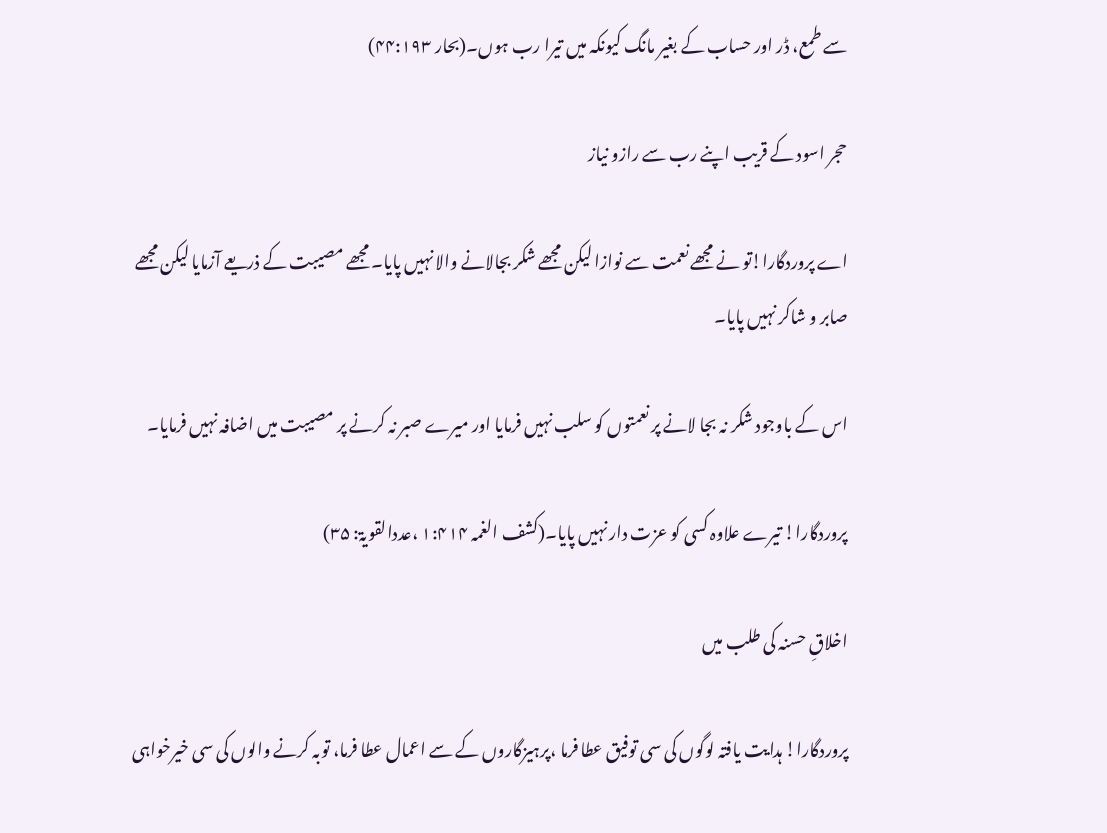سے طمع، ڈر اور حساب کے بغیر مانگ کیونکہ میں تیرا رب ہوں۔(بحار ۴۴:۱۹۳)

حجر اسود کے قریب اپنے رب سے رازو نیاز

اے پروردگارا!تو نے مجھے نعمت سے نوازا لیکن مجھے شکر بجالانے والا نہیں پایا۔ مجھے مصیبت کے ذریعے آزمایا لیکن مجھے صابر و شاکر نہیں پایا۔

اس کے باوجود شکر نہ بجا لانے پر نعمتوں کو سلب نہیں فرمایا اور میرے صبر نہ کرنے پر مصیبت میں اضافہ نہیں فرمایا۔

پروردگارا! تیرے علاوہ کسی کو عزت دار نہیں پایا۔(کشف الغمہ ۱:۴۱۴ ،عددالقویۃ: ۳۵)

اخلاقِ حسنہ کی طلب میں

پروردگارا! ہدایت یافتہ لوگوں کی سی توفیق عطا فرما ،پرہیزگاروں کے سے اعمال عطا فرما، توبہ کرنے والوں کی سی خیرخواہی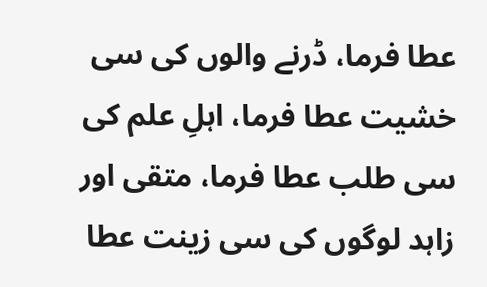عطا فرما، ڈرنے والوں کی سی خشیت عطا فرما، اہلِ علم کی سی طلب عطا فرما، متقی اور زاہد لوگوں کی سی زینت عطا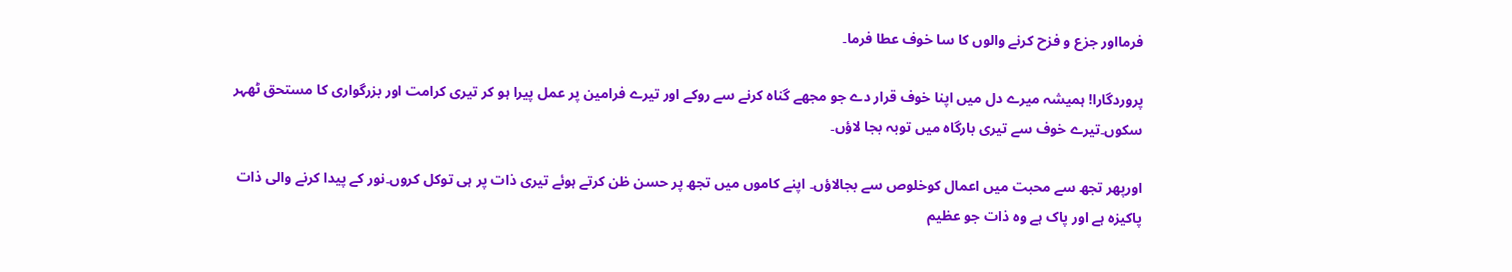فرمااور جزع و فزح کرنے والوں کا سا خوف عطا فرما۔

پروردگارا! ہمیشہ میرے دل میں اپنا خوف قرار دے جو مجھے گناہ کرنے سے روکے اور تیرے فرامین پر عمل پیرا ہو کر تیری کرامت اور بزرگواری کا مستحق ٹھہر سکوں۔تیرے خوف سے تیری بارگاہ میں توبہ بجا لاؤں۔

اورپھر تجھ سے محبت میں اعمال کوخلوص سے بجالاؤں۔ اپنے کاموں میں تجھ پر حسن ظن کرتے ہوئے تیری ذات پر ہی توکل کروں۔نور کے پیدا کرنے والی ذات پاکیزہ ہے اور پاک ہے وہ ذات جو عظیم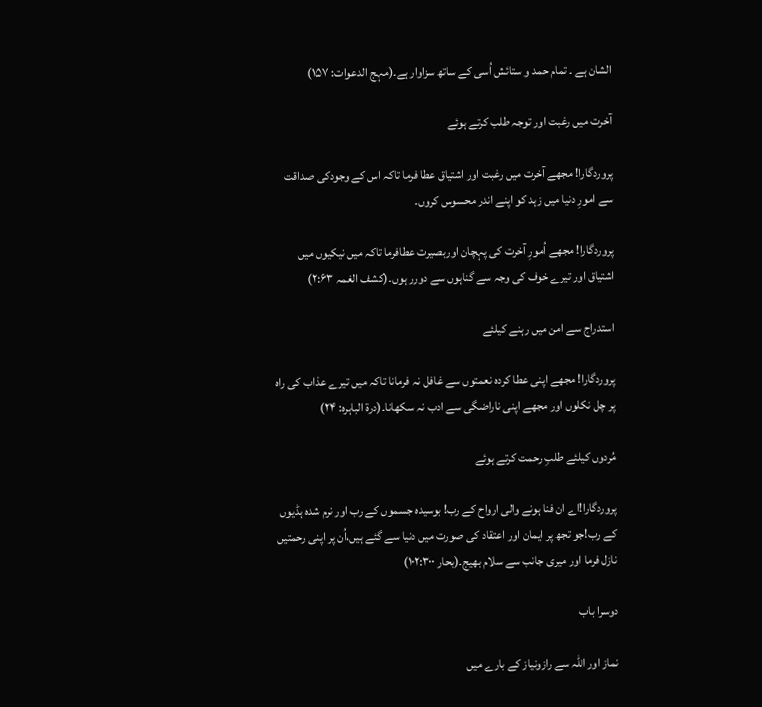الشان ہے ۔ تمام حمد و ستائش اُسی کے ساتھ سزاوار ہے۔(مہج الدعوات: ۱۵۷)

آخرت میں رغبت اور توجہ طلب کرتے ہوئے

پروردگارا! مجھے آخرت میں رغبت اور اشتیاق عطا فرما تاکہ اس کے وجودکی صداقت سے امورِ دنیا میں زہد کو اپنے اندر محسوس کروں۔

پروردگارا! مجھے اُمورِ آخرت کی پہچان اوربصیرت عطافرما تاکہ میں نیکیوں میں اشتیاق اور تیرے خوف کی وجہ سے گناہوں سے دورر ہوں۔(کشف الغمہ ۲:۶۳)

استدراج سے امن میں رہنے کیلئے

پروردگارا! مجھے اپنی عطا کردہ نعمتوں سے غافل نہ فرمانا تاکہ میں تیرے عذاب کی راہ پر چل نکلوں اور مجھے اپنی ناراضگی سے ادب نہ سکھانا۔(درة الباہرہ: ۲۴)

مُردوں کیلئے طلبِ رحمت کرتے ہوئے

پروردگارا!اے ان فنا ہونے والی ارواح کے رب! بوسیدہ جسموں کے رب اور نرم شدہ ہڈیوں کے رب!جو تجھ پر ایمان اور اعتقاد کی صورت میں دنیا سے گئے ہیں،اُن پر اپنی رحمتیں نازل فرما اور میری جانب سے سلام بھیج۔(بحار ۱۰۲:۳۰۰)

دوسرا باب

نماز اور اللّٰہ سے رازونیاز کے بارے میں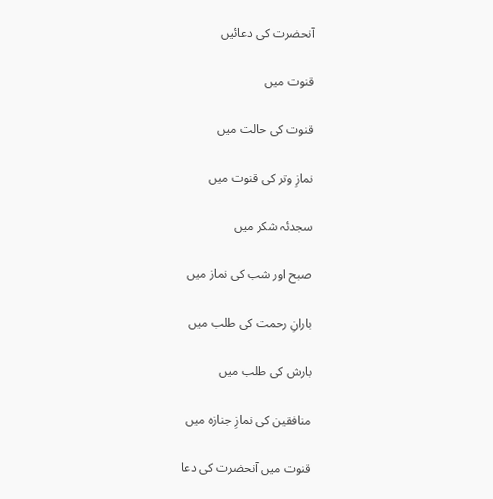آنحضرت کی دعائیں

قنوت میں

قنوت کی حالت میں

نمازِ وتر کی قنوت میں

سجدئہ شکر میں

صبح اور شب کی نماز میں

بارانِ رحمت کی طلب میں

بارش کی طلب میں

منافقین کی نمازِ جنازہ میں

قنوت میں آنحضرت کی دعا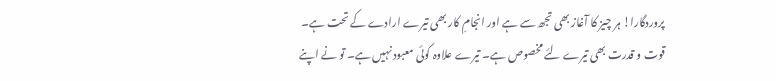پروردگارا! ہر چیز کا آغاز بھی تجھ سے ہے اور انجامِ کار بھی تیرے ارادے کے تحت ہے۔ قوت و قدرت بھی تیرے لئے مخصوص ہے۔ تیرے علاوہ کوئی معبود نہیں ہے۔ تو نے اپنے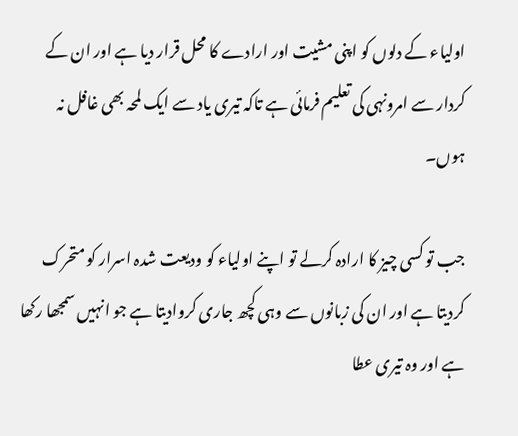اولیاء کے دلوں کو اپنی مشیت اور ارادے کا محل قرار دیا ہے اور ان کے کردار سے امرونہی کی تعلیم فرمائی ہے تاکہ تیری یاد سے ایک لمحہ بھی غافل نہ ہوں۔

جب تو کسی چیز کا ارادہ کرلے تو اپنے اولیاء کو ودیعت شدہ اسرار کو متحرک کردیتا ہے اور ان کی زبانوں سے وہی کچھ جاری کروادیتا ہے جو انہیں سمجھا رکھا ہے اور وہ تیری عطا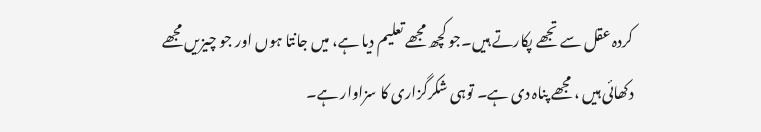کردہ عقل سے تجھے پکارتے ہیں۔جو کچھ مجھے تعلیم دیا ہے، میں جانتا ہوں اور جو چیزیں مجھے دکھائی ہیں ، مجھے پناہ دی ہے۔ توہی شکرگزاری کا سزاوار ہے۔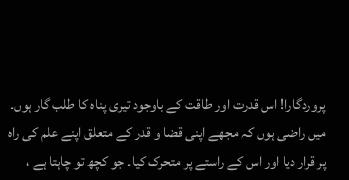پروردگارا! اس قدرت اور طاقت کے باوجود تیری پناہ کا طلب گار ہوں۔ میں راضی ہوں کہ مجھے اپنی قضا و قدر کے متعلق اپنے علم کی راہ پر قرار دیا اور اس کے راستے پر متحرک کیا۔ جو کچھ تو چاہتا ہے ،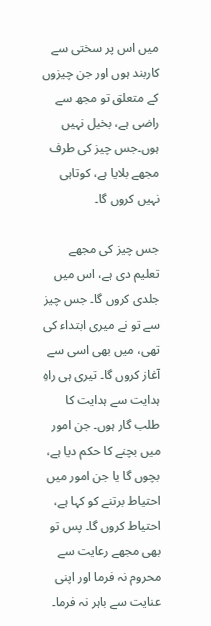میں اس پر سختی سے کاربند ہوں اور جن چیزوں کے متعلق تو مجھ سے راضی ہے، بخیل نہیں ہوں۔جس چیز کی طرف مجھے بلایا ہے، کوتاہی نہیں کروں گا۔

جس چیز کی مجھے تعلیم دی ہے، اس میں جلدی کروں گا۔ جس چیز سے تو نے میری ابتداء کی تھی، میں بھی اسی سے آغاز کروں گا۔ تیری ہی راہِ ہدایت سے ہدایت کا طلب گار ہوں۔ جن امور میں بچنے کا حکم دیا ہے، بچوں گا یا جن امور میں احتیاط برتنے کو کہا ہے، احتیاط کروں گا۔ پس تو بھی مجھے رعایت سے محروم نہ فرما اور اپنی عنایت سے باہر نہ فرما۔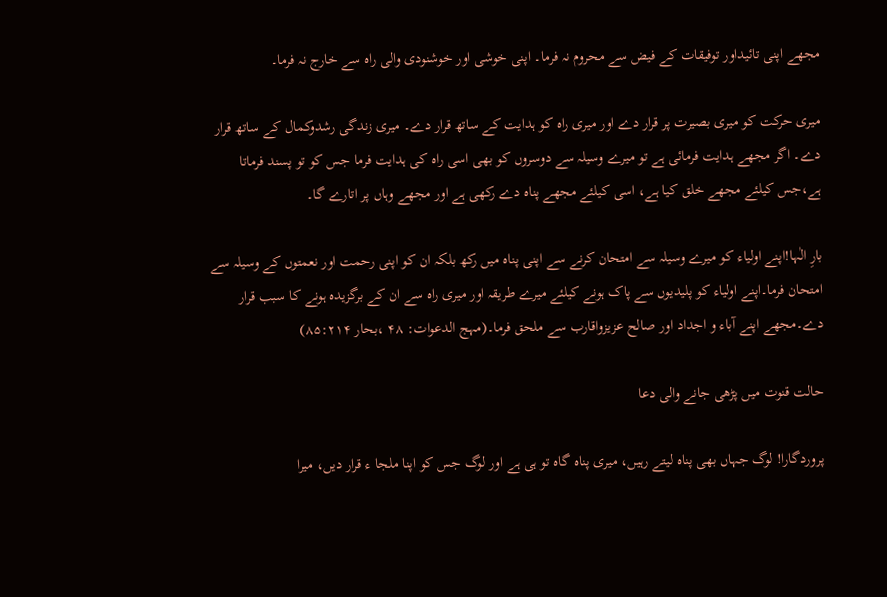مجھے اپنی تائیداور توفیقات کے فیض سے محروم نہ فرما۔ اپنی خوشی اور خوشنودی والی راہ سے خارج نہ فرما۔

میری حرکت کو میری بصیرت پر قرار دے اور میری راہ کو ہدایت کے ساتھ قرار دے۔ میری زندگی رشدوکمال کے ساتھ قرار دے۔ اگر مجھے ہدایت فرمائی ہے تو میرے وسیلہ سے دوسروں کو بھی اسی راہ کی ہدایت فرما جس کو تو پسند فرماتا ہے،جس کیلئے مجھے خلق کیا ہے، اسی کیلئے مجھے پناہ دے رکھی ہے اور مجھے وہاں پر اتارے گا۔

بارِ الٰہا!اپنے اولیاء کو میرے وسیلہ سے امتحان کرنے سے اپنی پناہ میں رکھ بلکہ ان کو اپنی رحمت اور نعمتوں کے وسیلہ سے امتحان فرما۔اپنے اولیاء کو پلیدیوں سے پاک ہونے کیلئے میرے طریقہ اور میری راہ سے ان کے برگزیدہ ہونے کا سبب قرار دے۔مجھے اپنے آباء و اجداد اور صالح عزیزواقارب سے ملحق فرما۔(مہج الدعوات: ۴۸ ،بحار ۸۵:۲۱۴)

حالت قنوت میں پڑھی جانے والی دعا

پروردگارا! لوگ جہاں بھی پناہ لیتے رہیں، میری پناہ گاہ تو ہی ہے اور لوگ جس کو اپنا ملجا ء قرار دیں، میرا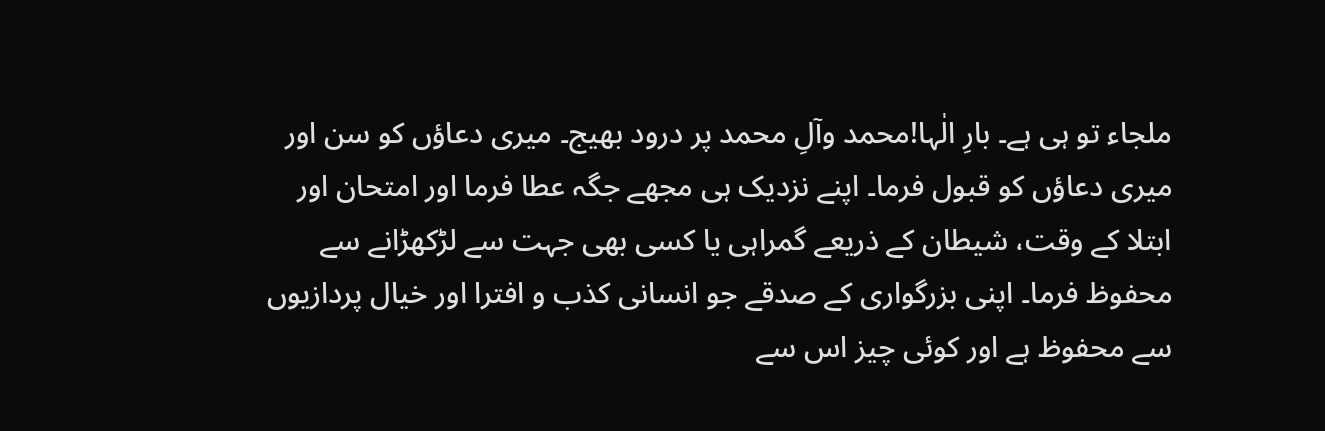ملجاء تو ہی ہے۔ بارِ الٰہا!محمد وآلِ محمد پر درود بھیج۔ میری دعاؤں کو سن اور میری دعاؤں کو قبول فرما۔ اپنے نزدیک ہی مجھے جگہ عطا فرما اور امتحان اور ابتلا کے وقت، شیطان کے ذریعے گمراہی یا کسی بھی جہت سے لڑکھڑانے سے محفوظ فرما۔ اپنی بزرگواری کے صدقے جو انسانی کذب و افترا اور خیال پردازیوں سے محفوظ ہے اور کوئی چیز اس سے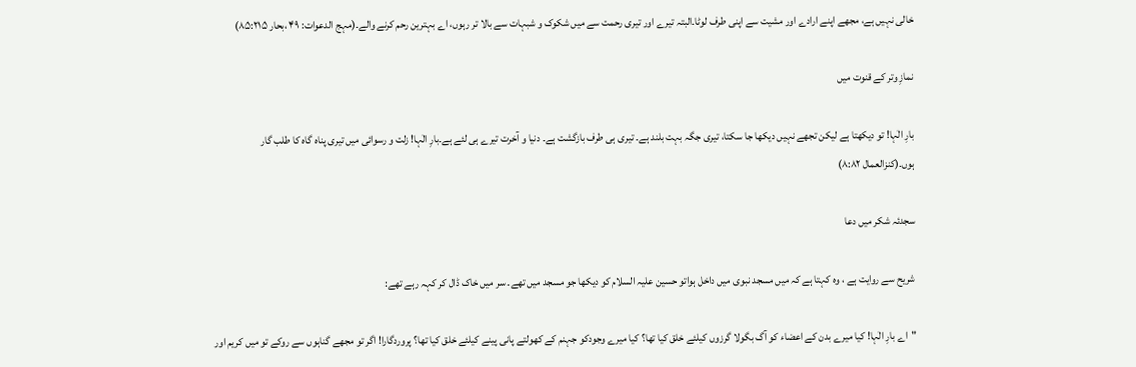خالی نہیں ہے، مجھے اپنے ارادے اور مشیت سے اپنی طرف لوٹا۔البتہ تیرے اور تیری رحمت سے میں شکوک و شبہات سے بالا تر رہوں، اے بہترین رحم کرنے والے۔(مہج الدعوات: ۴۹ ،بحار ۸۵:۲۱۵)

نمازِ وتر کے قنوت میں

بارِ الٰہا! تو دیکھتا ہے لیکن تجھے نہیں دیکھا جا سکتا، تیری جگہ بہت بلند ہے۔ تیری ہی طرف بازگشت ہے۔ دنیا و آخرت تیرے ہی لئے ہے۔بارِ الٰہا! زلت و رسوائی میں تیری پناہ گاہ کا طلب گار ہوں۔(کنزالعمال ۸:۸۲)

سجدئہ شکر میں دعا

شریح سے روایت ہے ، وہ کہتا ہے کہ میں مسجد نبوی میں داخل ہواتو حسین علیہ السلام کو دیکھا جو مسجد میں تھے۔ سر میں خاک ڈال کر کہہ رہے تھے:

"اے بارِ الٰہا! کیا میرے بدن کے اعضاء کو آگ بگولا گرزوں کیلئے خلق کیا تھا؟ کیا میرے وجودکو جہنم کے کھولتے پانی پینے کیلئے خلق کیا تھا؟ پروردگارا! اگر تو مجھے گناہوں سے روکے تو میں کریم اور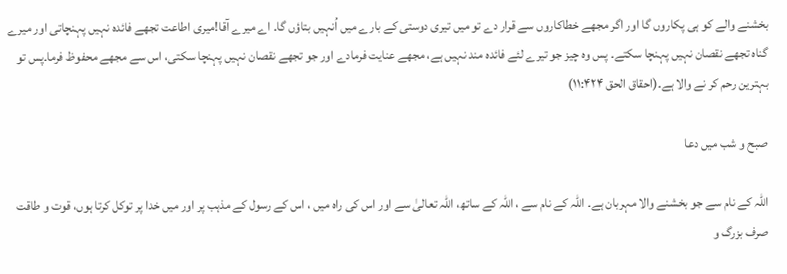بخشنے والے کو ہی پکاروں گا اور اگر مجھے خطاکاروں سے قرار دے تو میں تیری دوستی کے بارے میں اُنہیں بتاؤں گا۔ اے میرے آقا!میری اطاعت تجھے فائدہ نہیں پہنچاتی اور میرے گناہ تجھے نقصان نہیں پہنچا سکتے۔ پس وہ چیز جو تیرے لئے فائدہ مند نہیں ہے، مجھے عنایت فرمادے اور جو تجھے نقصان نہیں پہنچا سکتی، اس سے مجھے محفوظ فرما۔پس تو بہترین رحم کر نے والا ہے۔(احقاق الحق ۱۱:۴۲۴)

صبح و شب میں دعا

اللہ کے نام سے جو بخشنے والا مہربان ہے۔ اللہ کے نام سے ، اللہ کے ساتھ، اللہ تعالیٰ سے اور اس کی راہ میں ، اس کے رسول کے مذہب پر اور میں خدا پر توکل کرتا ہوں، قوت و طاقت صرف بزرگ و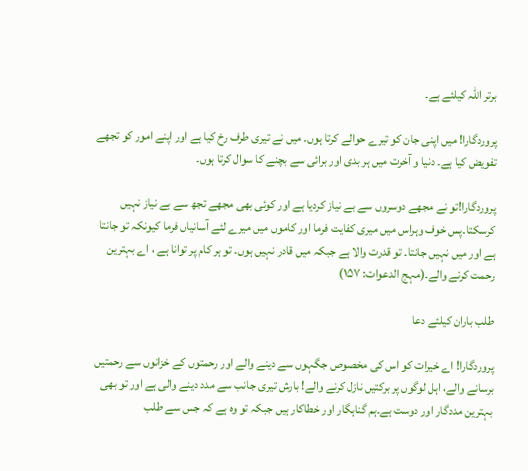برتر اللہ کیلئے ہے۔

پروردگارا! میں اپنی جان کو تیرے حوالے کرتا ہوں۔ میں نے تیری طرف رخ کیا ہے اور اپنے امور کو تجھے تفویض کیا ہے۔ دنیا و آخرت میں ہر بدی اور برائی سے بچنے کا سوال کرتا ہوں۔

پروردگارا!تو نے مجھے دوسروں سے بے نیاز کردیا ہے اور کوئی بھی مجھے تجھ سے بے نیاز نہیں کرسکتا۔پس خوف وہراس میں میری کفایت فرما اور کاموں میں میرے لئے آسانیاں فرما کیونکہ تو جانتا ہے اور میں نہیں جانتا۔ تو قدرت والا ہے جبکہ میں قادر نہیں ہوں۔ تو ہر کام پر توانا ہے ، اے بہترین رحمت کرنے والے۔(مہج الدعوات: ۱۵۷)

طلب باران کیلئے دعا

پروردگارا! اے خیرات کو اس کی مخصوص جگہوں سے دینے والے اور رحمتوں کے خزانوں سے رحمتیں برسانے والے، اہل لوگوں پر برکتیں نازل کرنے والے! بارش تیری جانب سے مدد دینے والی ہے اور تو بھی بہترین مددگار اور دوست ہے۔ہم گناہگار اور خطاکار ہیں جبکہ تو وہ ہے کہ جس سے طلب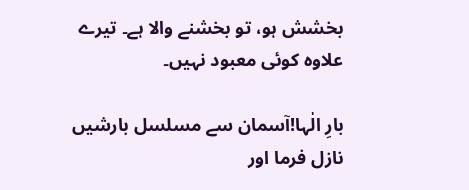بخشش ہو، تو بخشنے والا ہے۔ تیرے علاوہ کوئی معبود نہیں۔

بارِ الٰہا!آسمان سے مسلسل بارشیں نازل فرما اور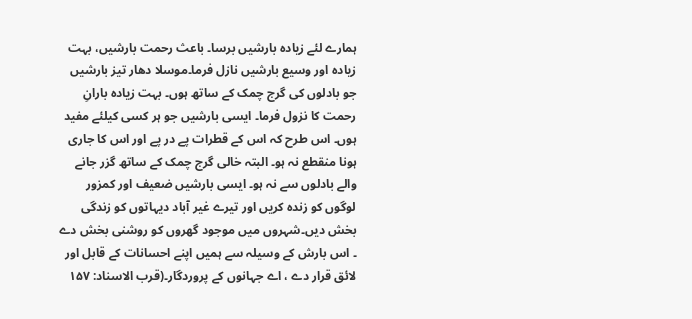ہمارے لئے زیادہ بارشیں برسا۔ باعث رحمت بارشیں، بہت زیادہ اور وسیع بارشیں نازل فرما۔موسلا دھار تیز بارشیں جو بادلوں کی گرج چمک کے ساتھ ہوں۔ بہت زیادہ بارانِ رحمت کا نزول فرما۔ ایسی بارشیں جو ہر کسی کیلئے مفید ہوں۔ اس طرح کہ اس کے قطرات پے در پے اور اس کا جاری ہونا منقطع نہ ہو۔ البتہ خالی گرج چمک کے ساتھ گزر جانے والے بادلوں سے نہ ہو۔ ایسی بارشیں ضعیف اور کمزور لوگوں کو زندہ کریں اور تیرے غیر آباد دیہاتوں کو زندگی بخش دیں۔شہروں میں موجود گھروں کو روشنی بخش دے ۔ اس بارش کے وسیلہ سے ہمیں اپنے احسانات کے قابل اور لائق قرار دے ، اے جہانوں کے پروردگار۔(قرب الاسناد: ۱۵۷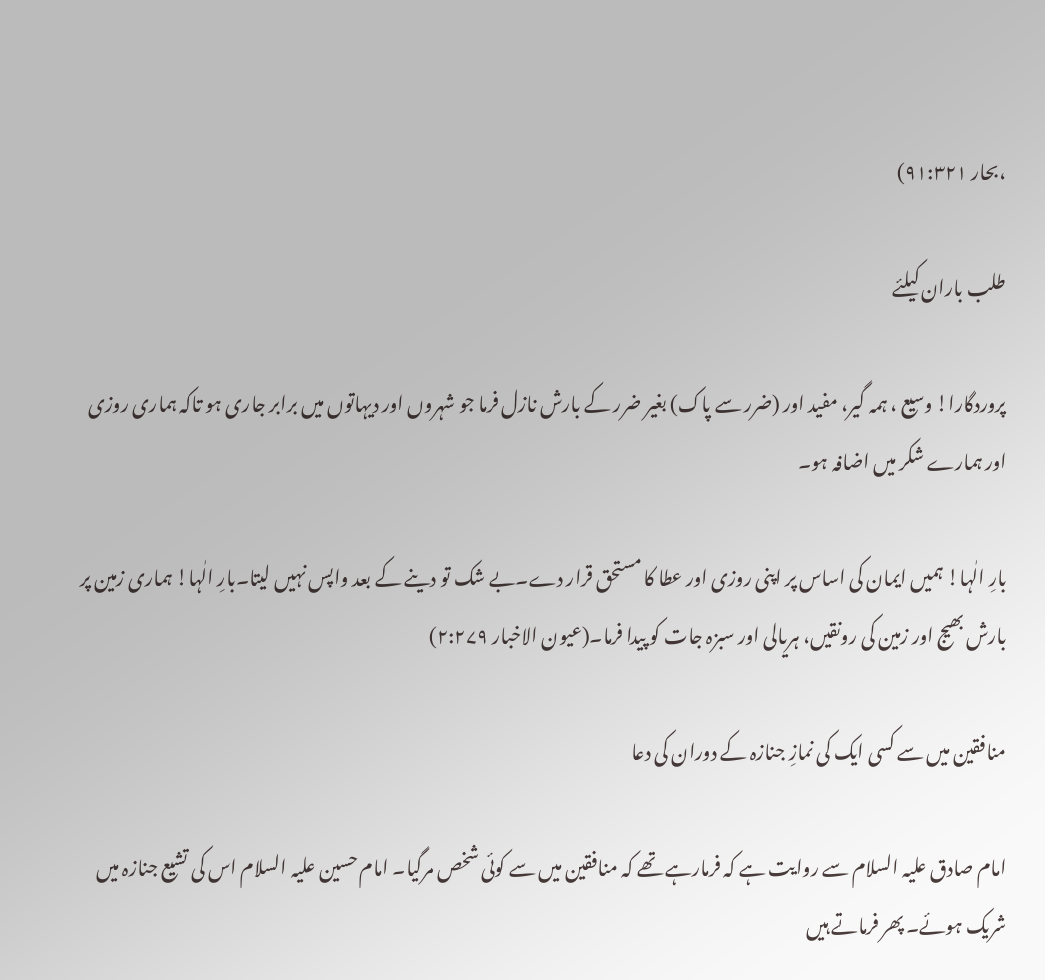،بحار ۹۱:۳۲۱)

طلب باران کیلئے

پروردگارا! وسیع ، ہمہ گیر، مفید اور (ضرر سے پاک) بغیر ضرر کے بارش نازل فرما جو شہروں اور دیہاتوں میں برابر جاری ہو تاکہ ہماری روزی اور ہمارے شکر میں اضافہ ہو۔

بارِ الٰہا! ہمیں ایمان کی اساس پر اپنی روزی اور عطا کا مستحق قرار دے۔بے شک تو دینے کے بعد واپس نہیں لیتا۔بارِ الٰہا! ہماری زمین پر بارش بھیج اور زمین کی رونقیں، ہریالی اور سبزہ جات کو پیدا فرما۔(عیون الاخبار ۲:۲۷۹)

منافقین میں سے کسی ایک کی نمازِ جنازہ کے دوران کی دعا

امام صادق علیہ السلام سے روایت ہے کہ فرمارہے تھے کہ منافقین میں سے کوئی شخص مرگیا۔ امام حسین علیہ السلام اس کی تشیع جنازہ میں شریک ہوئے۔ پھر فرماتے ہیں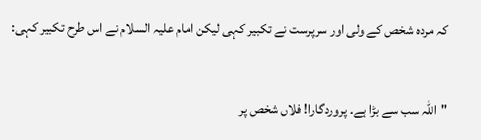کہ مردہ شخص کے ولی اور سرپرست نے تکبیر کہی لیکن امام علیہ السلام نے اس طرح تکبیر کہی:

"اللہ سب سے بڑا ہے۔ پروردگارا! فلاں شخص پر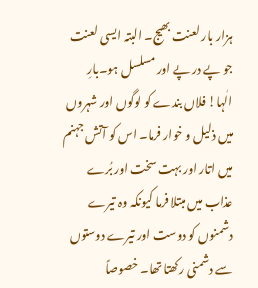ہزار بار لعنت بھیج۔ البتہ ایسی لعنت جو پے در پے اور مسلسل ہو۔بارِ الٰہا! فلاں بندے کو لوگوں اور شہروں میں ذلیل و خوار فرما۔ اس کو آتش جہنم میں اتار اور بہت سخت اور بُرے عذاب میں مبتلا فرما کیونکہ وہ تیرے دشمنوں کو دوست اور تیرے دوستوں سے دشمنی رکھتا تھا۔ خصوصاً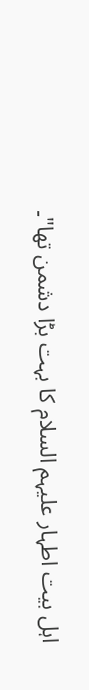اہل بیت اطہار علیہم السلام کا بہت بڑا دشمن تھا"۔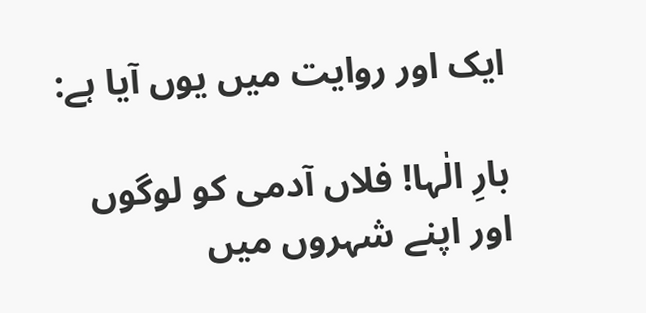ایک اور روایت میں یوں آیا ہے:

بارِ الٰہا! فلاں آدمی کو لوگوں اور اپنے شہروں میں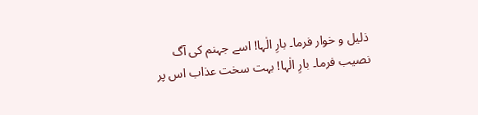ذلیل و خوار فرما۔ بارِ الٰہا! اسے جہنم کی آگ نصیب فرما۔ بارِ الٰہا! بہت سخت عذاب اس پر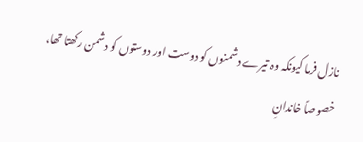نازل فرما کیونکہ وہ تیرے دشمنوں کو دوست اور دوستوں کو دشمن رکھتا تھا، خصوصاً خاندانِ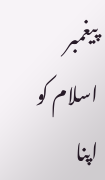پیغمبر اسلام کو اپنا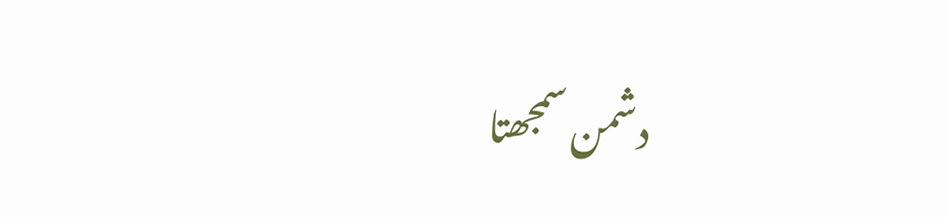دشمن سمجھتا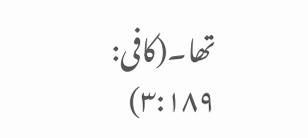تھا۔(کافی: ۳:۱۸۹)